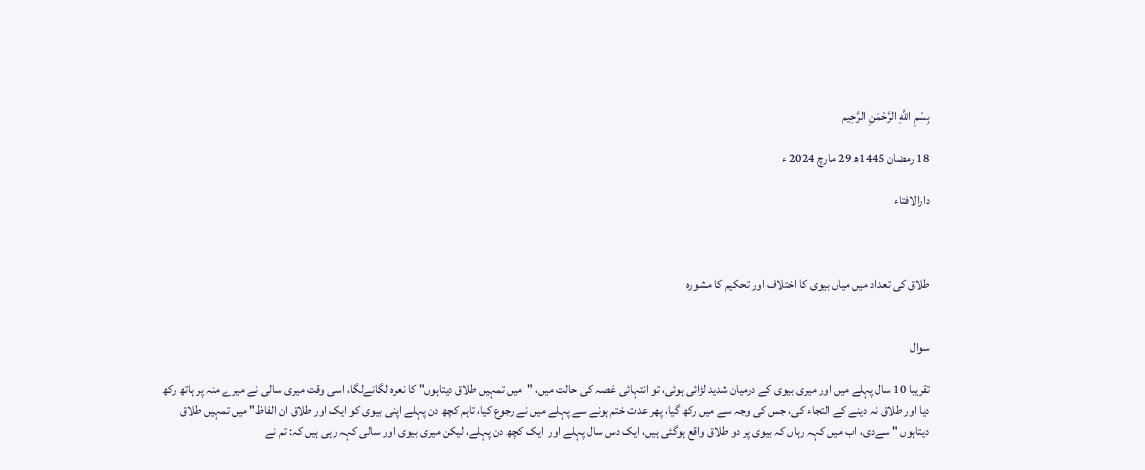بِسْمِ اللَّهِ الرَّحْمَنِ الرَّحِيم

18 رمضان 1445ھ 29 مارچ 2024 ء

دارالافتاء



طلاق کی تعداد میں میاں بیوی کا اختلاف اور تحکیم کا مشورہ


سوال

تقریبا 10 سال پہلے میں اور میری بیوی کے درمیان شدید لڑائی ہوئی، تو انتہائی غصہ کی حالت میں، "میں تمہیں طلاق دیتاہوں" کا نعرہ لگانےلگا، اسی وقت میری سالی نے میرے منہ پر ہاتھ رکھ دیا اور طلاق نہ دینے کے التجاء کی، جس کی وجہ سے میں رکھ گیا، پھر عدت ختم ہونے سے پہلے میں نے رجوع کیا، تاہم کچھ دن پہلے اپنی بیوی کو ایک اور طلاق ان الفاظ" میں تمہیں طلاق دیتاہوں " سےدی، اب میں کہہ رہاں کہ بیوی پر دو طلاق واقع ہوگئی ہیں، ایک دس سال پہلے اور  ایک کچھ دن پہلے، لیکن میری بیوی اور سالی کہہ رہی ہیں کہ: تم نے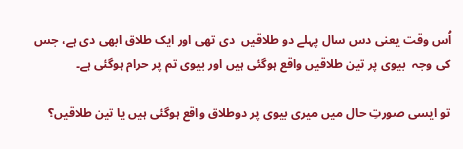اُس وقت یعنی دس سال پہلے دو طلاقیں  دی تھی اور ایک طلاق ابھی دی ہے، جس کی وجہ  بیوی پر تین طلاقیں واقع ہوگئی ہیں اور بیوی تم پر حرام ہوگئی ہے۔

تو ایسی صورتِ حال میں میری بیوی پر دوطلاق واقع ہوگئی ہیں یا تین طلاقیں؟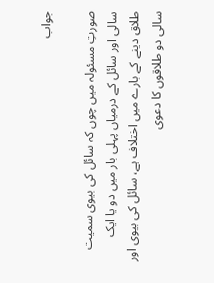جواب

صورتِ مسئولہ میں چوں کہ سائل کی بیوی سمیت سالی اور سائل کے درمیاں پہلی بار میں دو یا ایک طلاق دینے کے بارے میں اختلاف ہے، سائل کی بیوی اور سالی دو طلاقوں کا دعوی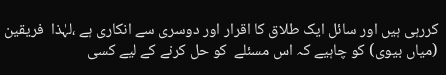کررہی ہیں اور سائل ایک طلاق کا اقرار اور دوسری سے انکاری ہے ،لہٰذا  فریقین (میاں بیوی) کو چاہیے کہ اس مسئلے  کو حل کرنے کے لیے کسی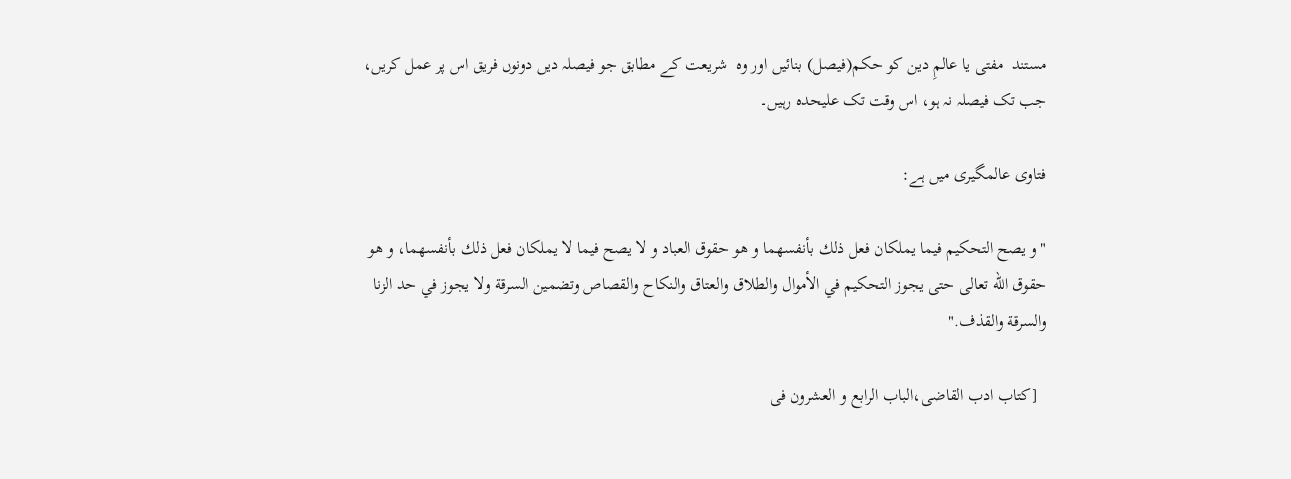مستند  مفتی یا عالمِ دین کو حکم(فیصل) بنائیں اور وہ  شریعت کے مطابق جو فیصلہ دیں دونوں فریق اس پر عمل کریں، جب تک فیصلہ نہ ہو، اس وقت تک علیحدہ رہیں۔

فتاوی عالمگیری میں ہے:

"و يصح ‌التحكيم فيما يملكان فعل ذلك بأنفسهما و هو حقوق العباد و لا يصح فيما لا يملكان فعل ذلك بأنفسهما، و هو حقوق الله تعالى حتى يجوز ‌التحكيم في الأموال والطلاق والعتاق والنكاح والقصاص وتضمين السرقة ولا يجوز في حد الزنا والسرقة والقذف."

  [كتاب ادب القاضی،الباب الرابع و العشرون فی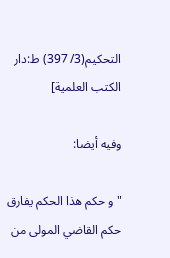التحکیم(3/ 397) ط:دار الکتب العلمية]

وفيه أيضا:

"و حكم هذا ‌الحكم يفارق حكم القاضي المولى من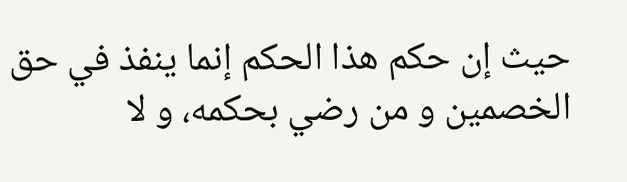حيث إن حكم هذا ‌الحكم إنما ينفذ في حق الخصمين و من رضي بحكمه، و لا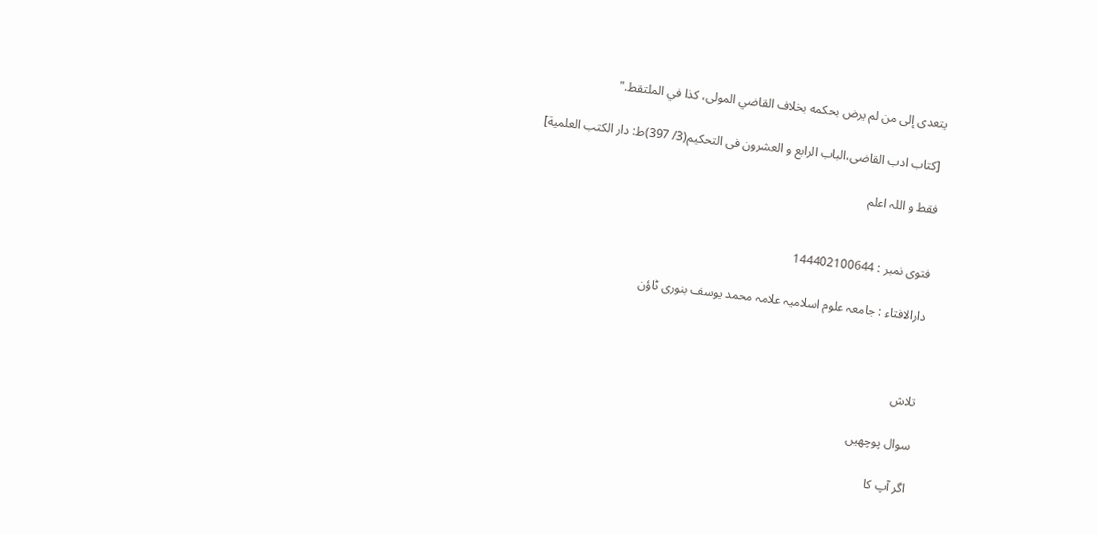يتعدى إلى من لم يرض بحكمه بخلاف القاضي المولى، كذا في الملتقط."

 [كتاب ادب القاضی،الباب الرابع و العشرون فی التحکیم(3/ 397)ط: دار الكتب العلمية]

فقط و اللہ اعلم


فتوی نمبر : 144402100644

دارالافتاء : جامعہ علوم اسلامیہ علامہ محمد یوسف بنوری ٹاؤن



تلاش

سوال پوچھیں

اگر آپ کا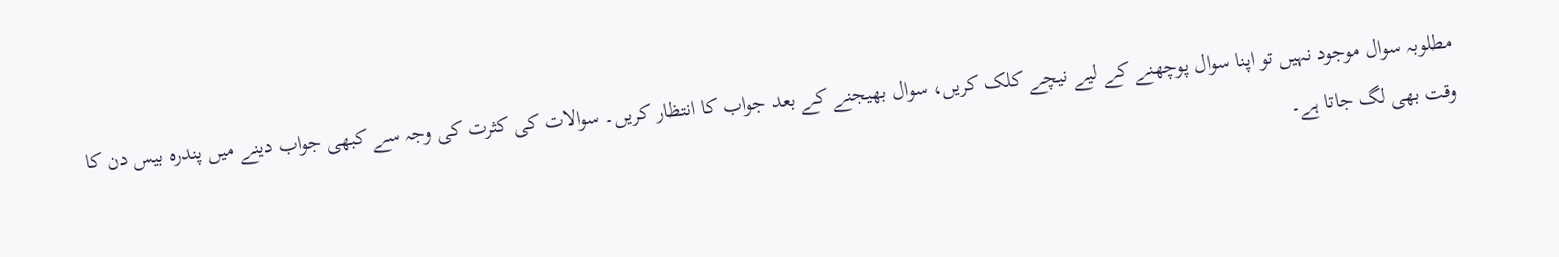مطلوبہ سوال موجود نہیں تو اپنا سوال پوچھنے کے لیے نیچے کلک کریں، سوال بھیجنے کے بعد جواب کا انتظار کریں۔ سوالات کی کثرت کی وجہ سے کبھی جواب دینے میں پندرہ بیس دن کا وقت بھی لگ جاتا ہے۔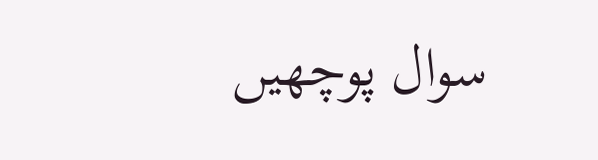سوال پوچھیں